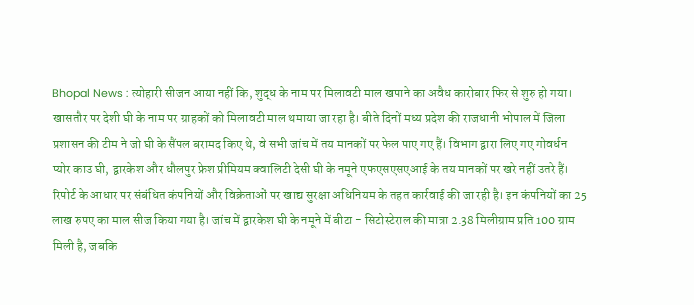Bhopal News : त्योहारी सीजन आया नहीं कि, शुद्ध के नाम पर मिलावटी माल खपाने का अवैध कारोबार फिर से शुरु हो गया। खासतौर पर देशी घी के नाम पर ग्राहकों को मिलावटी माल थमाया जा रहा है। बीते दिनों मध्य प्रदेश की राजधानी भोपाल में जिला प्रशासन की टीम ने जो घी के सैंपल बरामद किए थे, वे सभी जांच में तय मानकों पर फेल पाए गए हैं। विभाग द्वारा लिए गए गोवर्धन प्योर काउ घी, द्वारकेश और धौलपुर फ्रेश प्रीमियम क्वालिटी देसी घी के नमूने एफएसएसएआई के तय मानकों पर खरे नहीं उतरे हैं।
रिपोर्ट के आधार पर संबंधित कंपनियों और विक्रेताओं पर खाद्य सुरक्षा अधिनियम के तहत कार्रवाई की जा रही है। इन कंपनियों का 25 लाख रुपए का माल सीज किया गया है। जांच में द्वारकेश घी के नमूने में बीटा - सिटोस्टेराल की मात्रा 2.38 मिलीग्राम प्रति 100 ग्राम मिली है, जबकि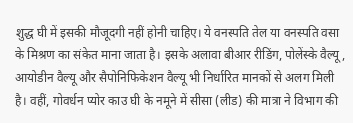शुद्ध घी में इसकी मौजूदगी नहीं होनी चाहिए। ये वनस्पति तेल या वनस्पति वसा के मिश्रण का संकेत माना जाता है। इसके अलावा बीआर रीडिंग, पोलेंस्के वैल्यू, आयोडीन वैल्यू और सैपोनिफिकेशन वैल्यू भी निर्धारित मानकों से अलग मिली है। वहीं, गोवर्धन प्योर काउ घी के नमूने में सीसा (लीड) की मात्रा ने विभाग की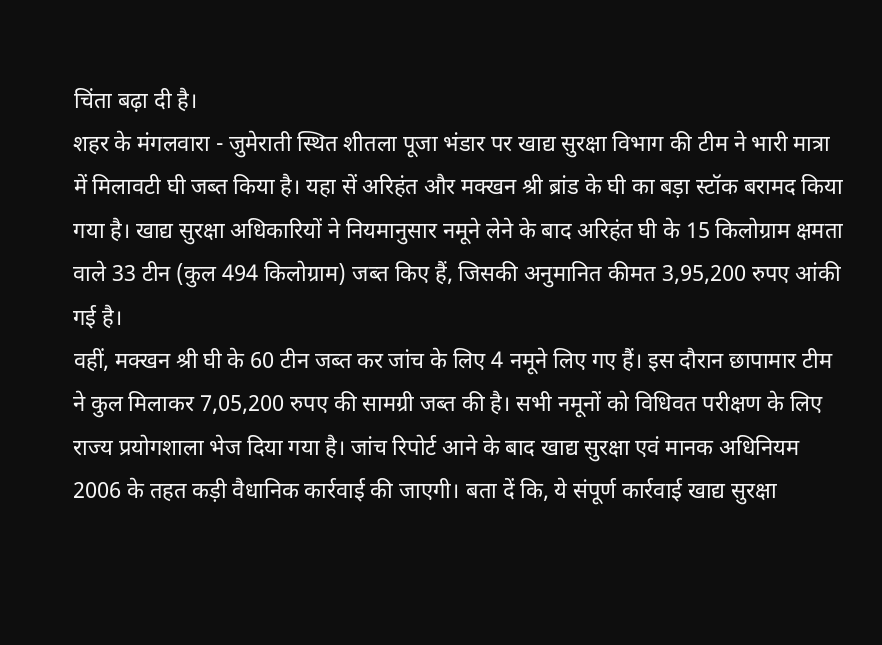चिंता बढ़ा दी है।
शहर के मंगलवारा - जुमेराती स्थित शीतला पूजा भंडार पर खाद्य सुरक्षा विभाग की टीम ने भारी मात्रा में मिलावटी घी जब्त किया है। यहा सें अरिहंत और मक्खन श्री ब्रांड के घी का बड़ा स्टॉक बरामद किया गया है। खाद्य सुरक्षा अधिकारियों ने नियमानुसार नमूने लेने के बाद अरिहंत घी के 15 किलोग्राम क्षमता वाले 33 टीन (कुल 494 किलोग्राम) जब्त किए हैं, जिसकी अनुमानित कीमत 3,95,200 रुपए आंकी गई है।
वहीं, मक्खन श्री घी के 60 टीन जब्त कर जांच के लिए 4 नमूने लिए गए हैं। इस दौरान छापामार टीम ने कुल मिलाकर 7,05,200 रुपए की सामग्री जब्त की है। सभी नमूनों को विधिवत परीक्षण के लिए राज्य प्रयोगशाला भेज दिया गया है। जांच रिपोर्ट आने के बाद खाद्य सुरक्षा एवं मानक अधिनियम 2006 के तहत कड़ी वैधानिक कार्रवाई की जाएगी। बता दें कि, ये संपूर्ण कार्रवाई खाद्य सुरक्षा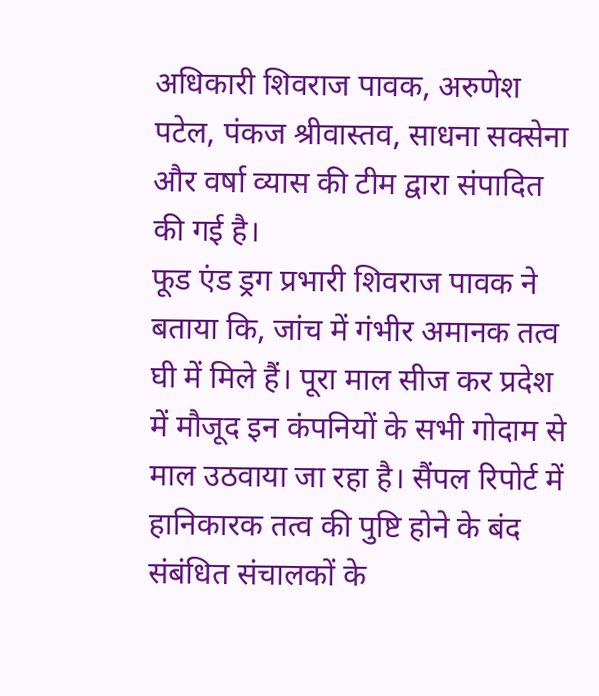अधिकारी शिवराज पावक, अरुणेश पटेल, पंकज श्रीवास्तव, साधना सक्सेना और वर्षा व्यास की टीम द्वारा संपादित की गई है।
फूड एंड ड्रग प्रभारी शिवराज पावक ने बताया कि, जांच में गंभीर अमानक तत्व घी में मिले हैं। पूरा माल सीज कर प्रदेश में मौजूद इन कंपनियों के सभी गोदाम से माल उठवाया जा रहा है। सैंपल रिपोर्ट में हानिकारक तत्व की पुष्टि होने के बंद संबंधित संचालकों के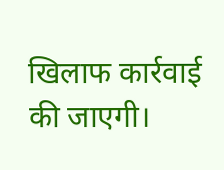खिलाफ कार्रवाई की जाएगी।